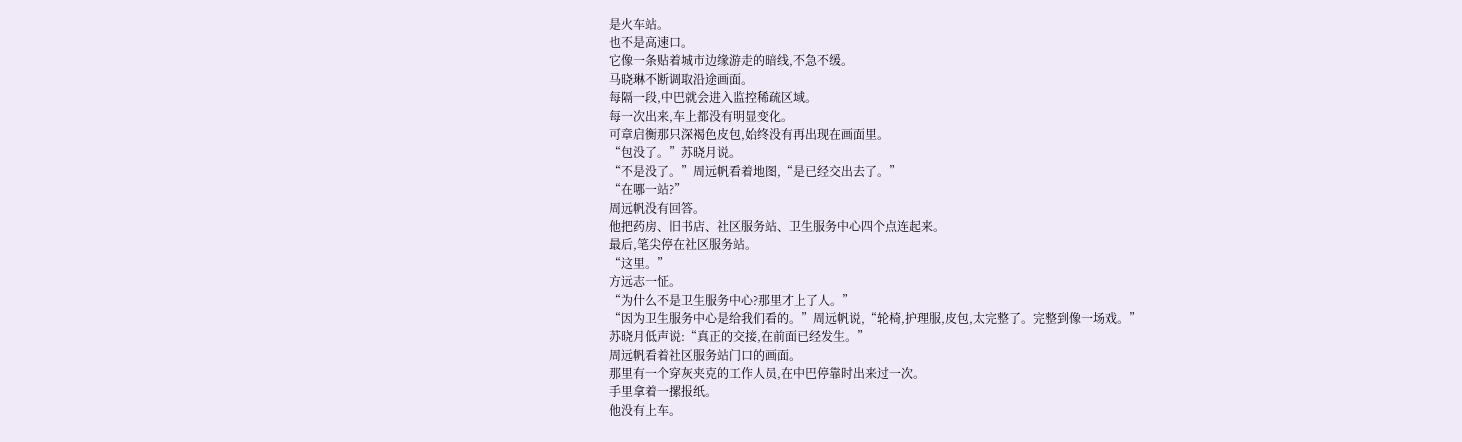是火车站。
也不是高速口。
它像一条贴着城市边缘游走的暗线,不急不缓。
马晓琳不断调取沿途画面。
每隔一段,中巴就会进入监控稀疏区域。
每一次出来,车上都没有明显变化。
可章启衡那只深褐色皮包,始终没有再出现在画面里。
“包没了。”苏晓月说。
“不是没了。”周远帆看着地图,“是已经交出去了。”
“在哪一站?”
周远帆没有回答。
他把药房、旧书店、社区服务站、卫生服务中心四个点连起来。
最后,笔尖停在社区服务站。
“这里。”
方远志一怔。
“为什么不是卫生服务中心?那里才上了人。”
“因为卫生服务中心是给我们看的。”周远帆说,“轮椅,护理服,皮包,太完整了。完整到像一场戏。”
苏晓月低声说:“真正的交接,在前面已经发生。”
周远帆看着社区服务站门口的画面。
那里有一个穿灰夹克的工作人员,在中巴停靠时出来过一次。
手里拿着一摞报纸。
他没有上车。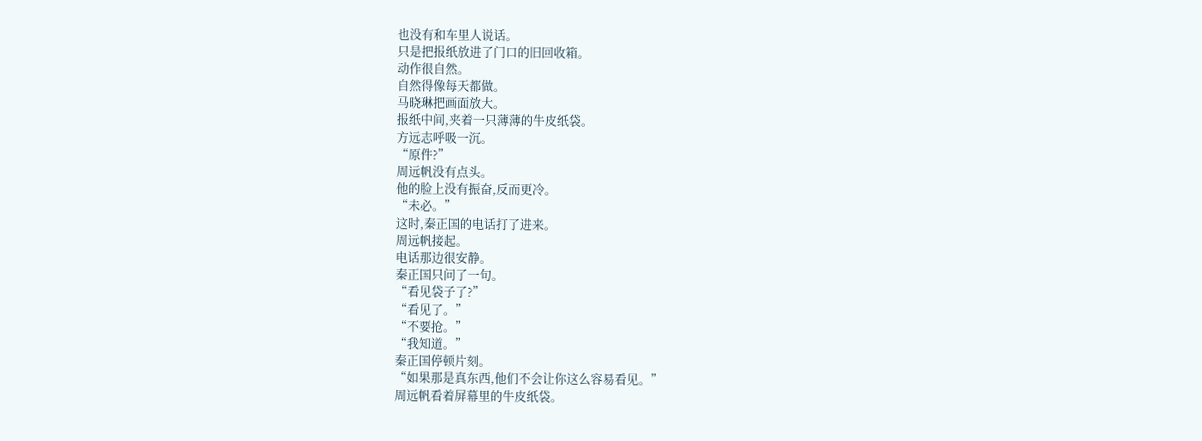也没有和车里人说话。
只是把报纸放进了门口的旧回收箱。
动作很自然。
自然得像每天都做。
马晓琳把画面放大。
报纸中间,夹着一只薄薄的牛皮纸袋。
方远志呼吸一沉。
“原件?”
周远帆没有点头。
他的脸上没有振奋,反而更冷。
“未必。”
这时,秦正国的电话打了进来。
周远帆接起。
电话那边很安静。
秦正国只问了一句。
“看见袋子了?”
“看见了。”
“不要抢。”
“我知道。”
秦正国停顿片刻。
“如果那是真东西,他们不会让你这么容易看见。”
周远帆看着屏幕里的牛皮纸袋。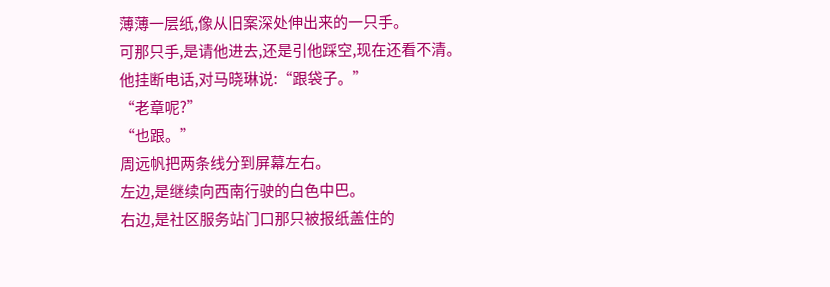薄薄一层纸,像从旧案深处伸出来的一只手。
可那只手,是请他进去,还是引他踩空,现在还看不清。
他挂断电话,对马晓琳说:“跟袋子。”
“老章呢?”
“也跟。”
周远帆把两条线分到屏幕左右。
左边,是继续向西南行驶的白色中巴。
右边,是社区服务站门口那只被报纸盖住的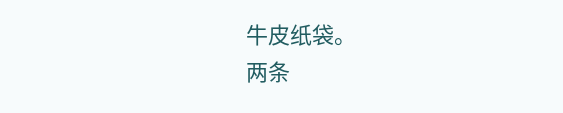牛皮纸袋。
两条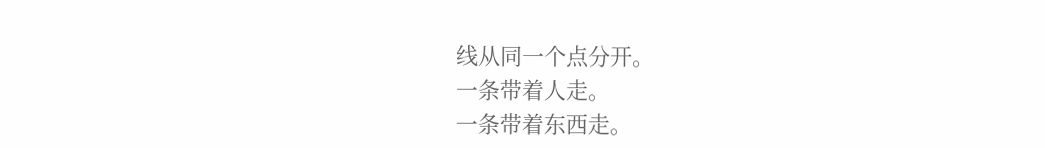线从同一个点分开。
一条带着人走。
一条带着东西走。